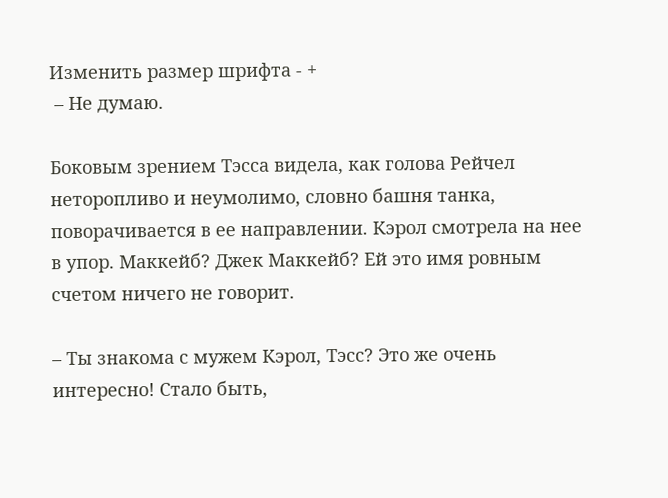Изменить размер шрифта - +
 – Не думаю.

Боковым зрением Тэсса видела, как голова Рейчел неторопливо и неумолимо, словно башня танка, поворачивается в ее направлении. Кэрол смотрела на нее в упор. Маккейб? Джек Маккейб? Ей это имя ровным счетом ничего не говорит.

– Ты знакома с мужем Кэрол, Тэсс? Это же очень интересно! Стало быть,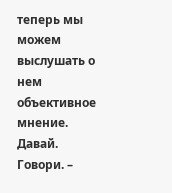теперь мы можем выслушать о нем объективное мнение. Давай. Говори. –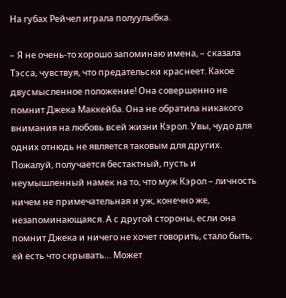На губах Рейчел играла полуулыбка.

– Я не очень-то хорошо запоминаю имена, – сказала Тэсса, чувствуя, что предательски краснеет. Какое двусмысленное положение! Она совершенно не помнит Джека Маккейба. Она не обратила никакого внимания на любовь всей жизни Кэрол. Увы, чудо для одних отнюдь не является таковым для других. Пожалуй, получается бестактный, пусть и неумышленный намек на то, что муж Кэрол – личность ничем не примечательная и уж, конечно же, незапоминающаяся. А с другой стороны, если она помнит Джека и ничего не хочет говорить, стало быть, ей есть что скрывать… Может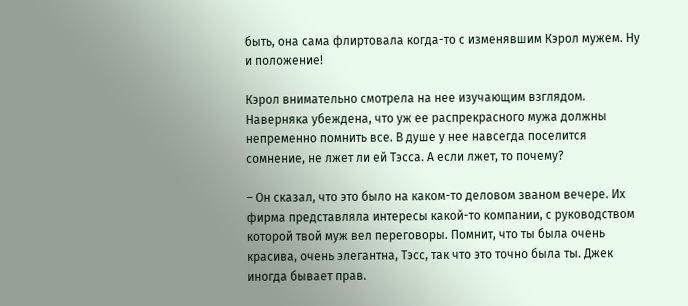быть, она сама флиртовала когда-то с изменявшим Кэрол мужем. Ну и положение!

Кэрол внимательно смотрела на нее изучающим взглядом. Наверняка убеждена, что уж ее распрекрасного мужа должны непременно помнить все. В душе у нее навсегда поселится сомнение, не лжет ли ей Тэсса. А если лжет, то почему?

– Он сказал, что это было на каком-то деловом званом вечере. Их фирма представляла интересы какой-то компании, с руководством которой твой муж вел переговоры. Помнит, что ты была очень красива, очень элегантна, Тэсс, так что это точно была ты. Джек иногда бывает прав.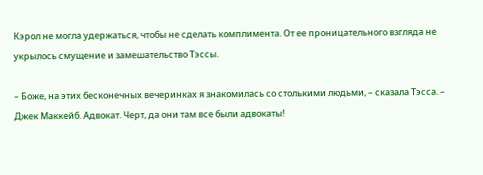Кэрол не могла удержаться, чтобы не сделать комплимента. От ее проницательного взгляда не укрылось смущение и замешательство Тэссы.

– Боже, на этих бесконечных вечеринках я знакомилась со столькими людьми, – сказала Тэсса. – Джек Маккейб. Адвокат. Черт, да они там все были адвокаты!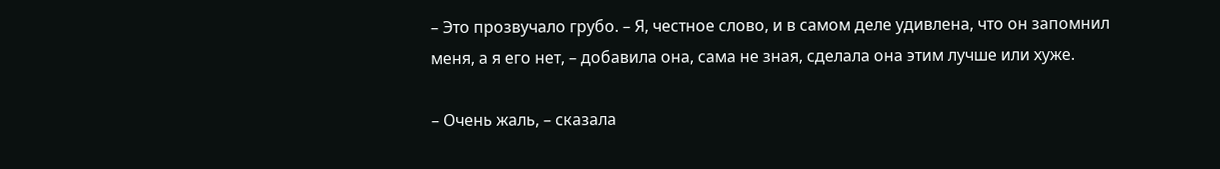– Это прозвучало грубо. – Я, честное слово, и в самом деле удивлена, что он запомнил меня, а я его нет, – добавила она, сама не зная, сделала она этим лучше или хуже.

– Очень жаль, – сказала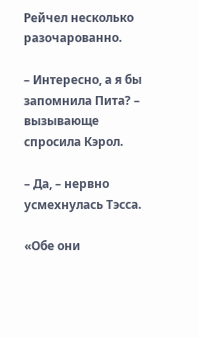Рейчел несколько разочарованно.

– Интересно, а я бы запомнила Пита? – вызывающе спросила Кэрол.

– Да, – нервно усмехнулась Тэсса.

«Обе они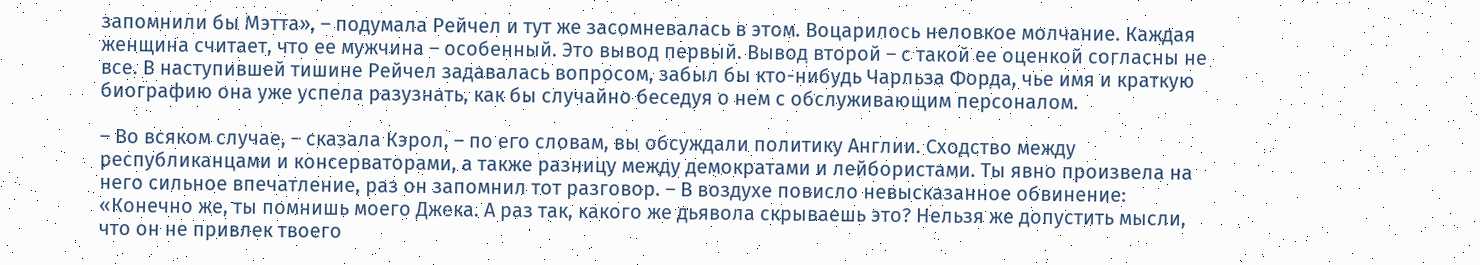запомнили бы Мэтта», – подумала Рейчел и тут же засомневалась в этом. Воцарилось неловкое молчание. Каждая женщина считает, что ее мужчина – особенный. Это вывод первый. Вывод второй – с такой ее оценкой согласны не все. В наступившей тишине Рейчел задавалась вопросом, забыл бы кто-нибудь Чарльза Форда, чье имя и краткую биографию она уже успела разузнать, как бы случайно беседуя о нем с обслуживающим персоналом.

– Во всяком случае, – сказала Кэрол, – по его словам, вы обсуждали политику Англии. Сходство между республиканцами и консерваторами, а также разницу между демократами и лейбористами. Ты явно произвела на него сильное впечатление, раз он запомнил тот разговор. – В воздухе повисло невысказанное обвинение: «Конечно же, ты помнишь моего Джека. А раз так, какого же дьявола скрываешь это? Нельзя же допустить мысли, что он не привлек твоего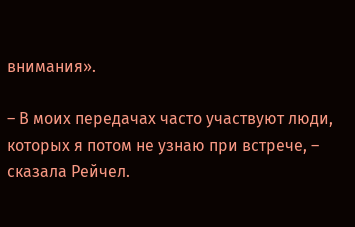внимания».

– В моих передачах часто участвуют люди, которых я потом не узнаю при встрече, – сказала Рейчел.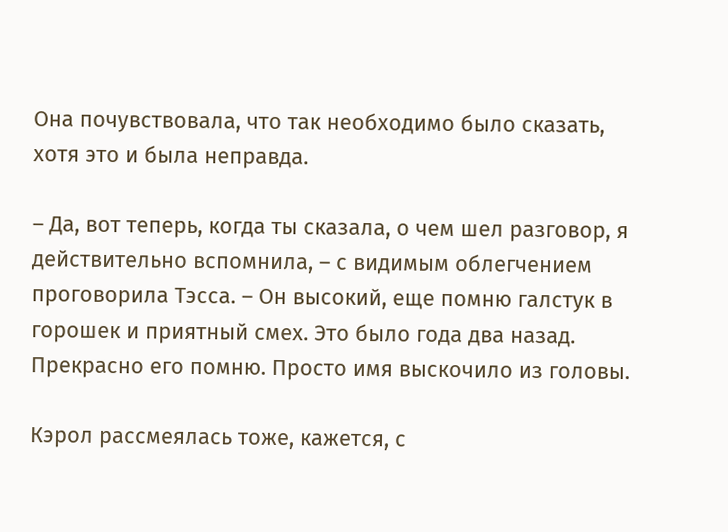Она почувствовала, что так необходимо было сказать, хотя это и была неправда.

– Да, вот теперь, когда ты сказала, о чем шел разговор, я действительно вспомнила, – с видимым облегчением проговорила Тэсса. – Он высокий, еще помню галстук в горошек и приятный смех. Это было года два назад. Прекрасно его помню. Просто имя выскочило из головы.

Кэрол рассмеялась тоже, кажется, с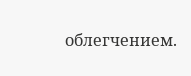облегчением.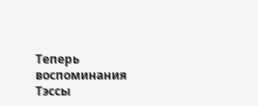Теперь воспоминания Тэссы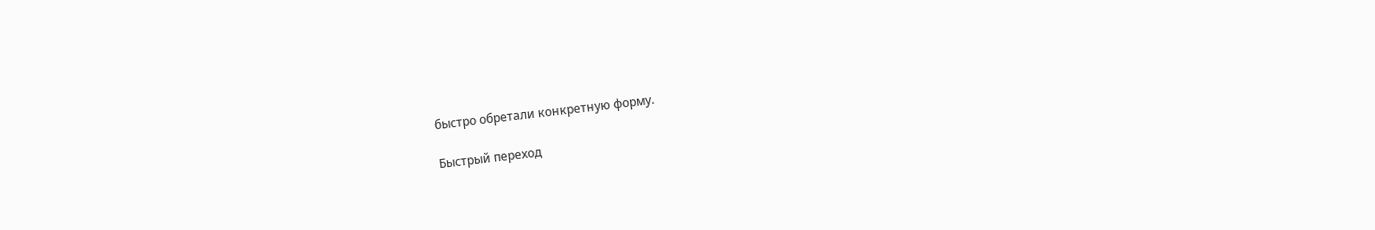быстро обретали конкретную форму.

Быстрый переход